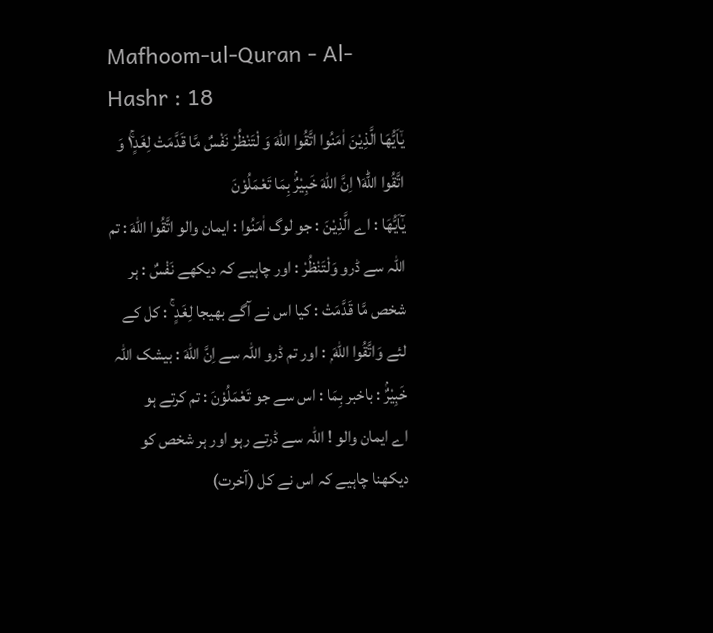Mafhoom-ul-Quran - Al-Hashr : 18
یٰۤاَیُّهَا الَّذِیْنَ اٰمَنُوا اتَّقُوا اللّٰهَ وَ لْتَنْظُرْ نَفْسٌ مَّا قَدَّمَتْ لِغَدٍ١ۚ وَ اتَّقُوا اللّٰهَ١ؕ اِنَّ اللّٰهَ خَبِیْرٌۢ بِمَا تَعْمَلُوْنَ
يٰٓاَيُّهَا : اے الَّذِيْنَ : جو لوگ اٰمَنُوا : ایمان والو اتَّقُوا اللّٰهَ : تم اللہ سے ڈرو وَلْتَنْظُرْ : اور چاہیے کہ دیکھے نَفْسٌ : ہر شخص مَّا قَدَّمَتْ : کیا اس نے آگے بھیجا لِغَدٍ ۚ : کل کے لئے وَاتَّقُوا اللّٰهَ ۭ : اور تم ڈرو اللہ سے اِنَّ اللّٰهَ : بیشک اللہ خَبِيْرٌۢ : باخبر بِمَا : اس سے جو تَعْمَلُوْنَ : تم کرتے ہو
اے ایمان والو ! اللہ سے ڈرتے رہو اور ہر شخص کو دیکھنا چاہیے کہ اس نے کل (آخرت)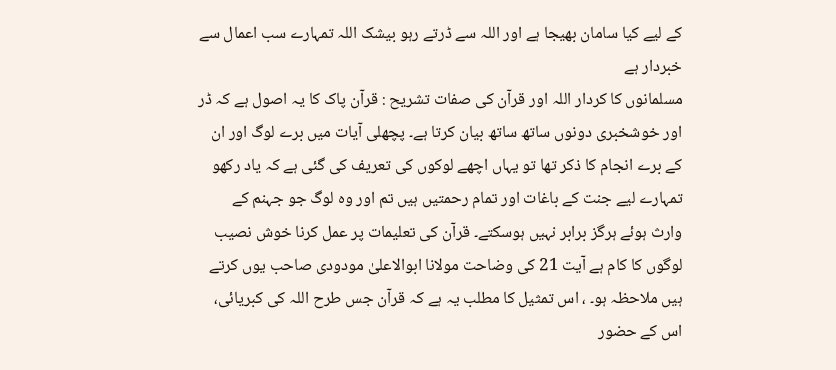کے لیے کیا سامان بھیجا ہے اور اللہ سے ڈرتے رہو بیشک اللہ تمہارے سب اعمال سے خبردار ہے
مسلمانوں کا کردار اللہ اور قرآن کی صفات تشریح : قرآن پاک کا یہ اصول ہے کہ ڈر اور خوشخبری دونوں ساتھ ساتھ بیان کرتا ہے۔ پچھلی آیات میں برے لوگ اور ان کے برے انجام کا ذکر تھا تو یہاں اچھے لوکوں کی تعریف کی گئی ہے کہ یاد رکھو تمہارے لیے جنت کے باغات اور تمام رحمتیں ہیں تم اور وہ لوگ جو جہنم کے وارث ہوئے ہرگز برابر نہیں ہوسکتے۔ قرآن کی تعلیمات پر عمل کرنا خوش نصیب لوگوں کا کام ہے آیت 21 کی وضاحت مولانا ابوالاعلیٰ مودودی صاحب یوں کرتے ہیں ملاحظہ ہو۔ ، اس تمثیل کا مطلب یہ ہے کہ قرآن جس طرح اللہ کی کبریائی، اس کے حضور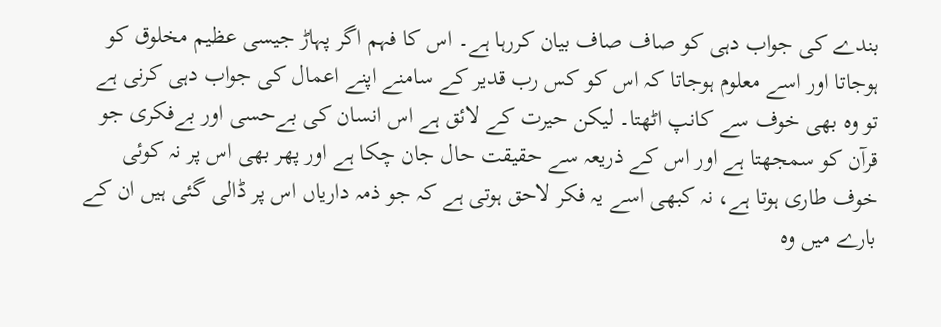بندے کی جواب دہی کو صاف صاف بیان کررہا ہے۔ اس کا فہم اگر پہاڑ جیسی عظیم مخلوق کو ہوجاتا اور اسے معلوم ہوجاتا کہ اس کو کس رب قدیر کے سامنے اپنے اعمال کی جواب دہی کرنی ہے تو وہ بھی خوف سے کانپ اٹھتا۔ لیکن حیرت کے لائق ہے اس انسان کی بےحسی اور بےفکری جو قرآن کو سمجھتا ہے اور اس کے ذریعہ سے حقیقت حال جان چکا ہے اور پھر بھی اس پر نہ کوئی خوف طاری ہوتا ہے، نہ کبھی اسے یہ فکر لاحق ہوتی ہے کہ جو ذمہ داریاں اس پر ڈالی گئی ہیں ان کے بارے میں وہ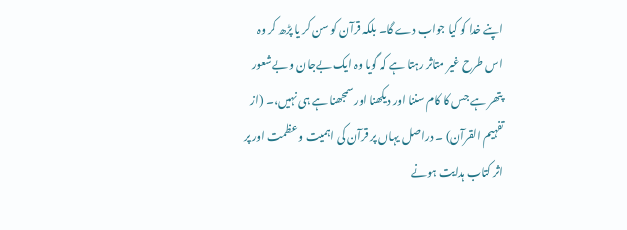اپنے خدا کو کیا جواب دے گا۔ بلکہ قرآن کو سن کر یا پڑھ کر وہ اس طرح غیر متاثر رہتا ہے کہ گویا وہ ایک بےجان و بےشعور پتھر ہے جس کا کام سننا اور دیکھنا اور سمجھنا ہے ہی نہیں،۔ (از تفہیم القرآن) ۔ دراصل یہاں پر قرآن کی اہمیت و عظمت اور پر اثر کتاب ہدایت ہونے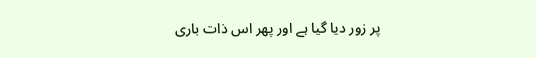پر زور دیا گیا ہے اور پھر اس ذات باری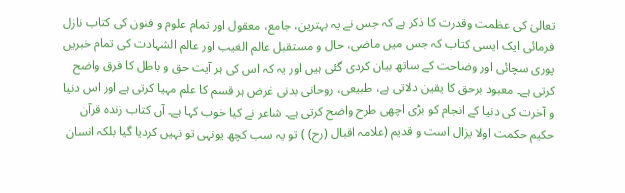تعالیٰ کی عظمت وقدرت کا ذکر ہے کہ جس نے یہ بہترین، جامع، معقول اور تمام علوم و فنون کی کتاب نازل فرمائی ایک ایسی کتاب کہ جس میں ماضی، حال و مستقبل عالم الغیب اور عالم الشہادت کی تمام خبریں پوری سچائی اور وضاحت کے ساتھ بیان کردی گئی ہیں اور یہ کہ اس کی ہر آیت حق و باطل کا فرق واضح کرتی ہے۔ معبود برحق کا یقین دلاتی ہے، طبیعی، روحانی بدنی غرض ہر قسم کا علم مہیا کرتی ہے اور اس دنیا و آخرت کی دنیا کے انجام کو بڑی اچھی طرح واضح کرتی ہے۔ شاعر نے کیا خوب کہا ہے۔ آں کتاب زندہ قرآن حکیم حکمت اولا یزال است و قدیم (علامہ اقبال (رح) ) تو یہ سب کچھ یونہی تو نہیں کردیا گیا بلکہ انسان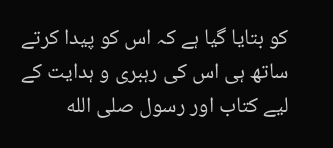کو بتایا گیا ہے کہ اس کو پیدا کرتے ساتھ ہی اس کی رہبری و ہدایت کے لیے کتاب اور رسول صلى الله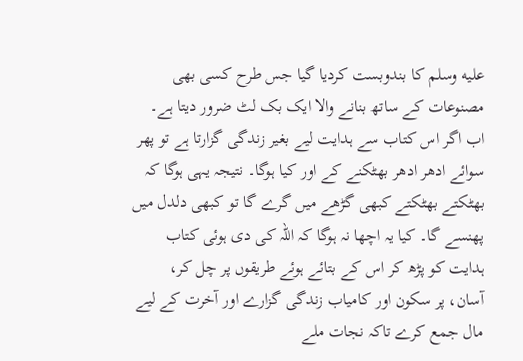عليه وسلم کا بندوبست کردیا گیا جس طرح کسی بھی مصنوعات کے ساتھ بنانے والا ایک بک لٹ ضرور دیتا ہے۔ اب اگر اس کتاب سے ہدایت لیے بغیر زندگی گزارتا ہے تو پھر سوائے ادھر ادھر بھٹکنے کے اور کیا ہوگا۔ نتیجہ یہی ہوگا کہ بھٹکتے بھٹکتے کبھی گڑھے میں گرے گا تو کبھی دلدل میں پھنسے گا۔ کیا یہ اچھا نہ ہوگا کہ اللہ کی دی ہوئی کتاب ہدایت کو پڑھ کر اس کے بتائے ہوئے طریقوں پر چل کر، آسان، پر سکون اور کامیاب زندگی گزارے اور آخرت کے لیے مال جمع کرے تاکہ نجات ملے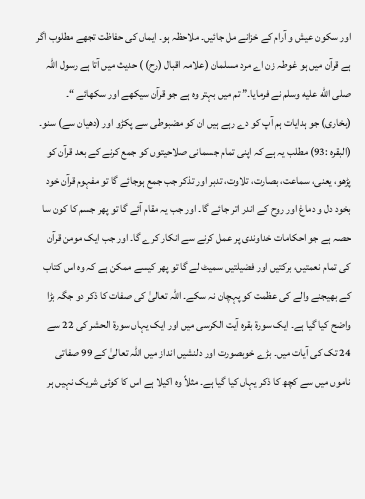اور سکون عیش و آرام کے خزانے مل جائیں۔ ملاحظہ ہو۔ ایماں کی حفاظت تجھے مطلوب اگر ہے قرآن میں ہو غوطہ زن اے مرد مسلمان (علامہ اقبال (رح) ) حدیث میں آتا ہے رسول اللہ صلى الله عليه وسلم نے فرمایا۔” تم میں بہتر وہ ہے جو قرآن سیکھے اور سکھائے “۔ (بخاری) جو ہدایات ہم آپ کو دے رہے ہیں ان کو مضبوطی سے پکڑو اور (دھیان سے) سنو۔ (البقرہ :93) مطلب یہ ہے کہ اپنی تمام جسمانی صلاحیتوں کو جمع کرنے کے بعد قرآن کو پڑھو، یعنی، سماعت، بصارت، تلاوت، تدبر اور تذکر جب جمع ہوجائے گا تو مفہوم قرآن خود بخود دل و دماغ اور روح کے اندر اتر جائے گا۔ اور جب یہ مقام آئے گا تو پھر جسم کا کون سا حصہ ہے جو احکامات خداوندی پر عمل کرنے سے انکار کرے گا۔ اور جب ایک مومن قرآن کی تمام نعمتیں، برکتیں اور فضیلتیں سمیٹ لے گا تو پھر کیسے ممکن ہے کہ وہ اس کتاب کے بھیجنے والے کی عظمت کو پہچان نہ سکے۔ اللہ تعالیٰ کی صفات کا ذکر دو جگہ بڑا واضح کیا گیا ہے۔ ایک سورة بقرہ آیت الکرسی میں اور ایک یہاں سورة الحشر کی 22 سے 24 تک کی آیات میں۔ بڑے خوبصورت اور دلنشیں انداز میں اللہ تعالیٰ کے 99 صفاتی ناموں میں سے کچھ کا ذکر یہاں کیا گیا ہے۔ مثلاً وہ اکیلا ہے اس کا کوئی شریک نہیں ہر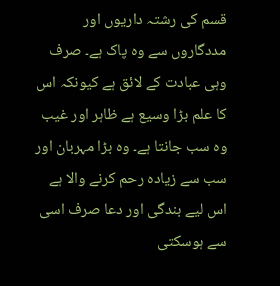قسم کی رشتہ داریوں اور مددگاروں سے وہ پاک ہے۔ صرف وہی عبادت کے لائق ہے کیونکہ اس کا علم بڑا وسیع ہے ظاہر اور غیب وہ سب جانتا ہے۔ وہ بڑا مہربان اور سب سے زیادہ رحم کرنے والا ہے اس لیے بندگی اور دعا صرف اسی سے ہوسکتی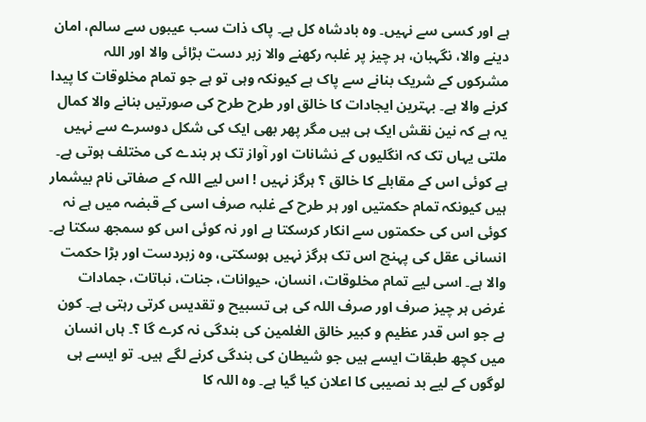ہے اور کسی سے نہیں۔ وہ بادشاہ کل ہے۔ پاک ذات سب عیبوں سے سالم، امان دینے والا، نگہبان، ہر چیز پر غلبہ رکھنے والا زبر دست بڑائی والا اور اللہ مشرکوں کے شریک بنانے سے پاک ہے کیونکہ وہی تو ہے جو تمام مخلوقات کا پیدا کرنے والا ہے۔ بہترین ایجادات کا خالق اور طرح طرح کی صورتیں بنانے والا کمال یہ ہے کہ نین نقش ایک ہی ہیں مگر پھر بھی ایک کی شکل دوسرے سے نہیں ملتی یہاں تک کہ انگلیوں کے نشانات اور آواز تک ہر بندے کی مختلف ہوتی ہے۔ ہے کوئی اس کے مقابلے کا خالق ؟ ہرگز نہیں ! اس لیے اللہ کے صفاتی نام بیشمار ہیں کیونکہ تمام حکمتیں اور ہر طرح کے غلبہ صرف اسی کے قبضہ میں ہے نہ کوئی اس کی حکمتوں سے انکار کرسکتا ہے اور نہ کوئی اس کو سمجھ سکتا ہے۔ انسانی عقل کی پہنچ اس تک ہرگز نہیں ہوسکتی، وہ زبردست اور بڑا حکمت والا ہے۔ اسی لیے تمام مخلوقات، انسان، حیوانات، جنات، نباتات، جمادات غرض ہر چیز صرف اور صرف اللہ کی ہی تسبیح و تقدیس کرتی رہتی ہے۔ کون ہے جو اس قدر عظیم و کبیر خالق العٰلمین کی بندگی نہ کرے گا ؟۔ ہاں انسان میں کچھ طبقات ایسے ہیں جو شیطان کی بندگی کرنے لگے ہیں۔ تو ایسے ہی لوگوں کے لیے بد نصیبی کا اعلان کیا گیا ہے۔ وہ اللہ کا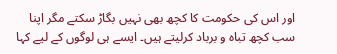اور اس کی حکومت کا کچھ بھی نہیں بگاڑ سکتے مگر اپنا سب کچھ تباہ و برباد کرلیتے ہیں۔ ایسے ہی لوگوں کے لیے کہا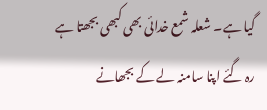گیا ہے۔ شعلہ شمع خدائی بھی کبھی بجھتا ہے رہ گئے اپنا سامنہ لے کے بجھانے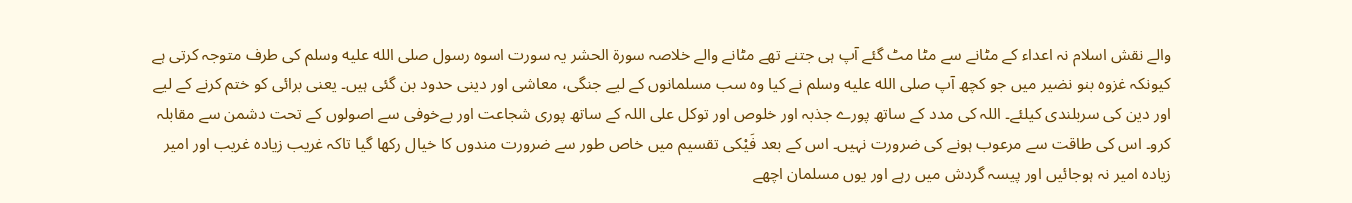والے نقش اسلام نہ اعداء کے مٹانے سے مٹا مٹ گئے آپ ہی جتنے تھے مٹانے والے خلاصہ سورة الحشر یہ سورت اسوہ رسول صلى الله عليه وسلم کی طرف متوجہ کرتی ہے کیونکہ غزوہ بنو نضیر میں جو کچھ آپ صلى الله عليه وسلم نے کیا وہ سب مسلمانوں کے لیے جنگی، معاشی اور دینی حدود بن گئی ہیں۔ یعنی برائی کو ختم کرنے کے لیے اور دین کی سربلندی کیلئے۔ اللہ کی مدد کے ساتھ پورے جذبہ اور خلوص اور توکل علی اللہ کے ساتھ پوری شجاعت اور بےخوفی سے اصولوں کے تحت دشمن سے مقابلہ کرو۔ اس کی طاقت سے مرعوب ہونے کی ضرورت نہیں۔ اس کے بعد فَیْکی تقسیم میں خاص طور سے ضرورت مندوں کا خیال رکھا گیا تاکہ غریب زیادہ غریب اور امیر زیادہ امیر نہ ہوجائیں اور پیسہ گردش میں رہے اور یوں مسلمان اچھے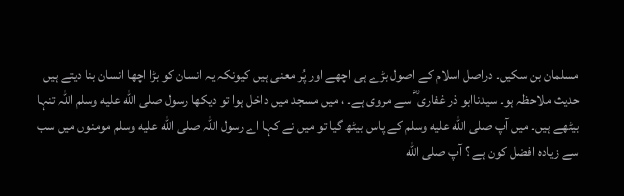مسلمان بن سکیں۔ دراصل اسلام کے اصول بڑے ہی اچھے اور پُر معنی ہیں کیونکہ یہ انسان کو بڑا اچھا انسان بنا دیتے ہیں حدیث ملاحظہ ہو۔ سیدناابو ذر غفاری ؓ سے مروی ہے۔ ، میں مسجد میں داخل ہوا تو دیکھا رسول صلى الله عليه وسلم اللہ تنہا بیٹھے ہیں۔ میں آپ صلى الله عليه وسلم کے پاس بیٹھ گیا تو میں نے کہا اے رسول اللہ صلى الله عليه وسلم مومنوں میں سب سے زیادہ افضل کون ہے ؟ آپ صلى الله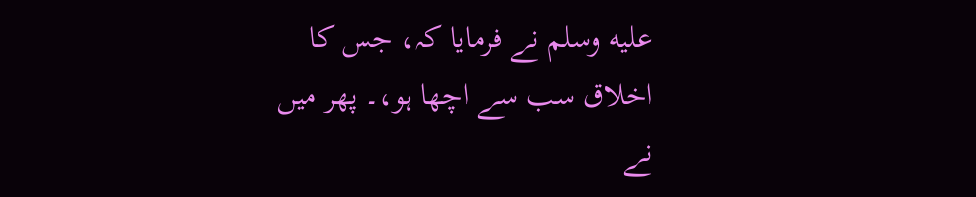عليه وسلم نے فرمایا کہ، جس کا اخلاق سب سے اچھا ہو،۔ پھر میں نے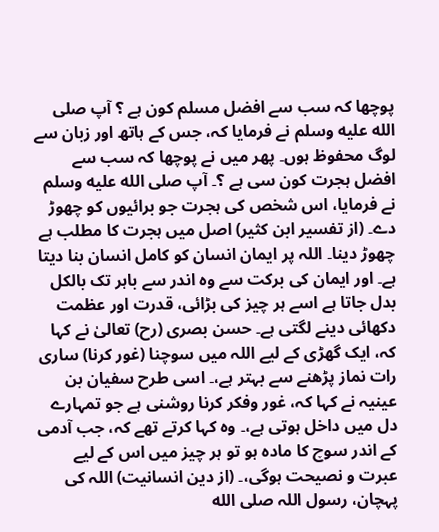پوچھا کہ سب سے افضل مسلم کون ہے ؟ آپ صلى الله عليه وسلم نے فرمایا کہ، جس کے ہاتھ اور زبان سے لوگ محفوظ ہوں۔ پھر میں نے پوچھا کہ سب سے افضل ہجرت کون سی ہے ؟۔ آپ صلى الله عليه وسلم نے فرمایا، اس شخص کی ہجرت جو برائیوں کو چھوڑ دے۔ (از تفسیر ابن کثیر) اصل میں ہجرت کا مطلب ہے چھوڑ دینا۔ اللہ پر ایمان انسان کو کامل انسان بنا دیتا ہے۔ اور ایمان کی برکت سے وہ اندر سے باہر تک بالکل بدل جاتا ہے اسے ہر چیز کی بڑائی، قدرت اور عظمت دکھائی دینے لگتی ہے۔ حسن بصری (رح) تعالیٰ نے کہا کہ، ایک گھڑی کے لیے اللہ میں سوچنا (غور کرنا) ساری رات نماز پڑھنے سے بہتر ہے،۔ اسی طرح سفیان بن عینیہ نے کہا کہ، غور وفکر کرنا روشنی ہے جو تمہارے دل میں داخل ہوتی ہے،۔ وہ کہا کرتے تھے کہ، جب آدمی کے اندر سوچ کا مادہ ہو تو ہر چیز میں اس کے لیے عبرت و نصیحت ہوگی،۔ (از دین انسانیت) اللہ کی پہچان، رسول اللہ صلى الله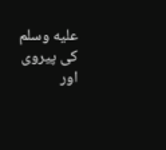عليه وسلم کی پیروی اور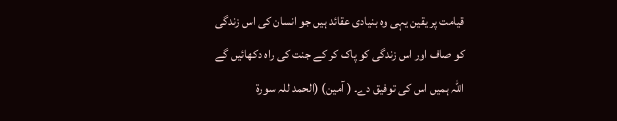قیامت پر یقین یہی وہ بنیادی عقائد ہیں جو انسان کی اس زندگی کو صاف اور اس زندگی کو پاک کر کے جنت کی راہ دکھائیں گے اللہ ہمیں اس کی توفیق دے۔ ( آمین) (الحمد للہ سورة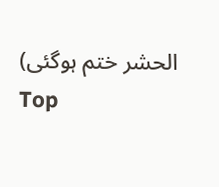الحشر ختم ہوگئی)
Top